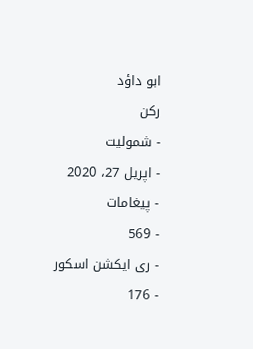ابو داؤد
رکن
- شمولیت
- اپریل 27، 2020
- پیغامات
- 569
- ری ایکشن اسکور
- 176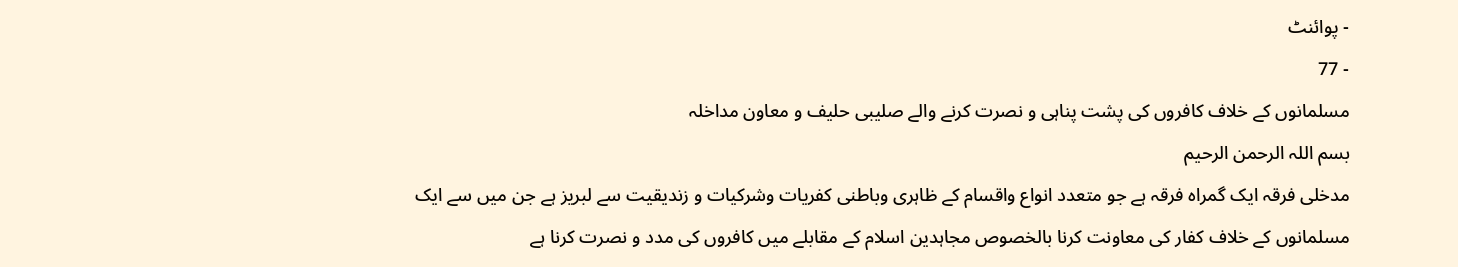- پوائنٹ
- 77
مسلمانوں کے خلاف کافروں کی پشت پناہی و نصرت کرنے والے صلیبی حلیف و معاون مداخلہ
بسم اللہ الرحمن الرحیم
مدخلی فرقہ ایک گمراہ فرقہ ہے جو متعدد انواع واقسام کے ظاہری وباطنی کفریات وشرکیات و زندیقیت سے لبریز ہے جن میں سے ایک مسلمانوں کے خلاف کفار کی معاونت کرنا بالخصوص مجاہدین اسلام کے مقابلے میں کافروں کی مدد و نصرت کرنا ہے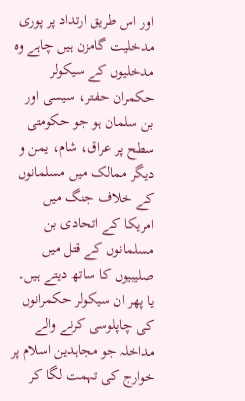اور اس طریق ارتداد پر پوری مدخلیت گامزن ہیں چاہے وہ مدخلیوں کے سیکولر حکمران حفتر، سیسی اور بن سلمان ہو جو حکومتی سطح پر عراق، شام، یمن و دیگر ممالک میں مسلمانوں کے خلاف جنگ میں امریکا کے اتحادی بن مسلمانوں کے قتل میں صلیبیوں کا ساتھ دیتے ہیں۔
یا پھر ان سیکولر حکمرانوں کی چاپلوسی کرنے والے مداخلہ جو مجاہدین اسلام پر خوارج کی تہمت لگا کر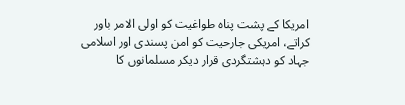امریکا کے پشت پناہ طواغیت کو اولی الامر باور کراتے، امریکی جارحیت کو امن پسندی اور اسلامی جہاد کو دہشتگردی قرار دیکر مسلمانوں کا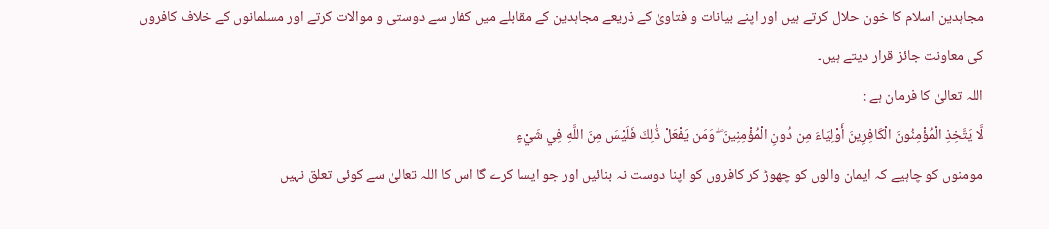مجاہدین اسلام کا خون حلال کرتے ہیں اور اپنے بیانات و فتاویٰ کے ذریعے مجاہدین کے مقابلے میں کفار سے دوستی و موالات کرتے اور مسلمانوں کے خلاف کافروں کی معاونت جائز قرار دیتے ہیں۔
اللہ تعالیٰ کا فرمان ہے :
لَّا يَتَّخِذِ الْمُؤْمِنُونَ الْكَافِرِينَ أَوْلِيَاءَ مِن دُونِ الْمُؤْمِنِينَ ۖ وَمَن يَفْعَلْ ذَٰلِكَ فَلَيْسَ مِنَ اللَّهِ فِي شَيْءٍ
مومنوں کو چاہیے کہ ایمان والوں کو چھوڑ کر کافروں کو اپنا دوست نہ بنائیں اور جو ایسا کرے گا اس کا اللہ تعالیٰ سے کوئی تعلق نہیں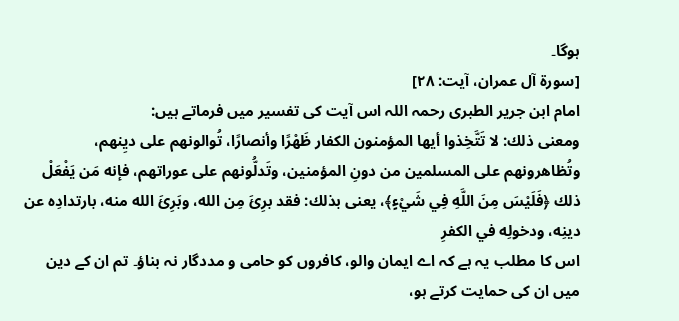ہوگا۔
[سورة آل عمران، آیت: ۲۸]
امام ابن جرير الطبری رحمہ اللہ اس آیت کی تفسیر میں فرماتے ہیں:
ومعنى ذلك: لا تَتَّخِذوا أيها المؤمنون الكفار ظَهْرًا وأنصارًا، تُوالونهم على ديِنهم، وتُظاهرونهم على المسلمين من دونِ المؤمنين، وتَدلُّونهم على عوراتهم، فإنه مَن يَفْعَلْ ذلك ﴿فَلَيْسَ مِنَ اللَّهِ فِي شَيْءٍ﴾، يعنى بذلك: فقد برِئَ مِن الله، وبَرِئَ الله منه، بارتدادِه عن دينِه، ودخولِه في الكفرِ
اس کا مطلب یہ ہے کہ اے ایمان والو، کافروں کو حامی و مددگار نہ بناؤ۔ تم ان کے دین میں ان کی حمایت کرتے ہو،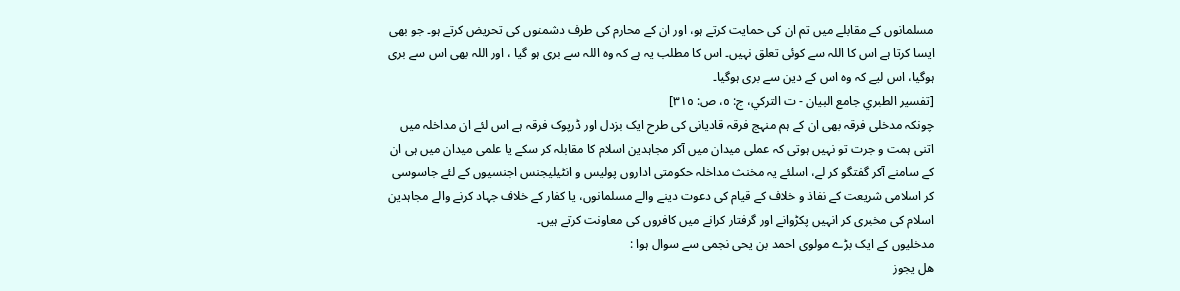مسلمانوں کے مقابلے میں تم ان کی حمایت کرتے ہو، اور ان کے محارم کی طرف دشمنوں کی تحریض کرتے ہو۔ جو بھی ایسا کرتا ہے اس کا اللہ سے کوئی تعلق نہیں۔ اس کا مطلب یہ ہے کہ وہ اللہ سے بری ہو گیا ، اور اللہ بھی اس سے بری ہوگیا، اس لیے کہ وہ اس کے دین سے بری ہوگیا۔
[تفسير الطبري جامع البيان - ت التركي، ج: ٥، ص: ٣١٥]
چونکہ مدخلی فرقہ بھی ان کے ہم منہج فرقہ قادیانی کی طرح ایک بزدل اور ڈرپوک فرقہ ہے اس لئے ان مداخلہ میں اتنی ہمت و جرت تو نہیں ہوتی کہ عملی میدان میں آکر مجاہدین اسلام کا مقابلہ کر سکے یا علمی میدان میں ہی ان کے سامنے آکر گفتگو کر لے، اسلئے یہ مخنث مداخلہ حکومتی اداروں پولیس و انٹیلیجنس اجنسیوں کے لئے جاسوسی کر اسلامی شریعت کے نفاذ و خلاف کے قیام کی دعوت دینے والے مسلمانوں، یا کفار کے خلاف جہاد کرنے والے مجاہدین اسلام کی مخبری کر انہیں پکڑوانے اور گرفتار کرانے میں کافروں کی معاونت کرتے ہیں۔
مدخلیوں کے ایک بڑے مولوی احمد بن یحی نجمی سے سوال ہوا :
هل يجوز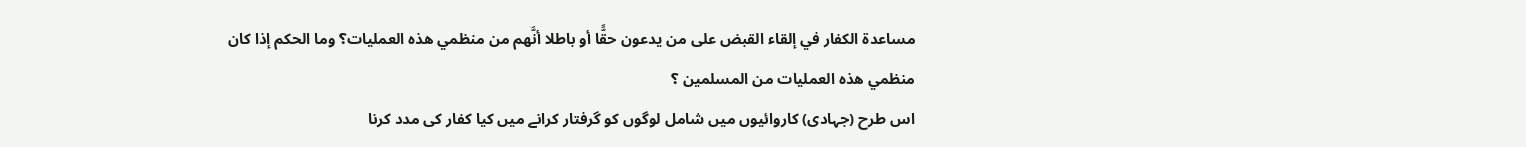مساعدة الكفار في إلقاء القبض على من يدعون حقًّا أو باطلا أنَّهم من منظمي هذه العمليات؟ وما الحكم إذا كان منظمي هذه العمليات من المسلمين ؟
اس طرح (جہادی) کاروائیوں میں شامل لوگوں کو گرفتار کرانے میں کیا کفار کی مدد کرنا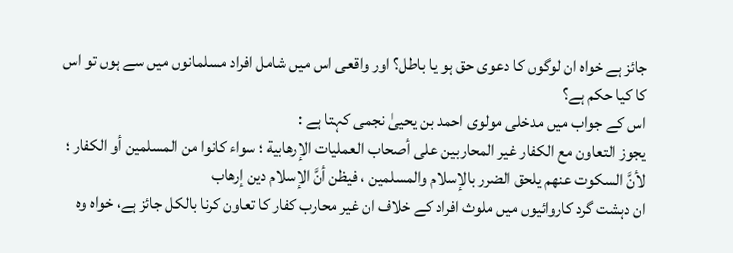جائز ہے خواہ ان لوگوں کا دعوی حق ہو یا باطل؟ اور واقعی اس میں شامل افراد مسلمانوں میں سے ہوں تو اس کا کیا حکم ہے؟
اس کے جواب میں مدخلی مولوی احمد بن یحییٰ نجمی کہتا ہے :
يجوز التعاون مع الكفار غير المحاربين على أصحاب العمليات الإرهابية ؛ سواء كانوا من المسلمين أو الكفار ؛ لأنَّ السكوت عنهم يلحق الضرر بالإسلام والمسلمين ، فيظن أنَّ الإسلام دين إرهاب
ان دہشت گرد کاروائیوں میں ملوث افراد کے خلاف ان غیر محارب کفار کا تعاون کرنا بالکل جائز ہے، خواہ وہ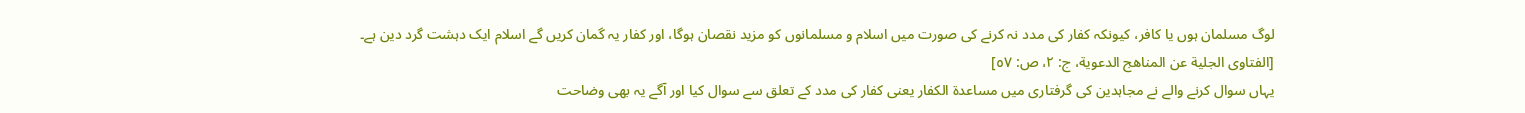لوگ مسلمان ہوں یا کافر، کیونکہ کفار کی مدد نہ کرنے کی صورت میں اسلام و مسلمانوں کو مزید نقصان ہوگا، اور کفار یہ گمان کریں گے اسلام ایک دہشت گرد دین ہے۔
[الفتاوى الجلية عن المناهج الدعوية، ج: ٢، ص: ٥٧]
یہاں سوال کرنے والے نے مجاہدین کی گرفتاری میں مساعدة الكفار یعنی کفار کی مدد کے تعلق سے سوال کیا اور آگے یہ بھی وضاحت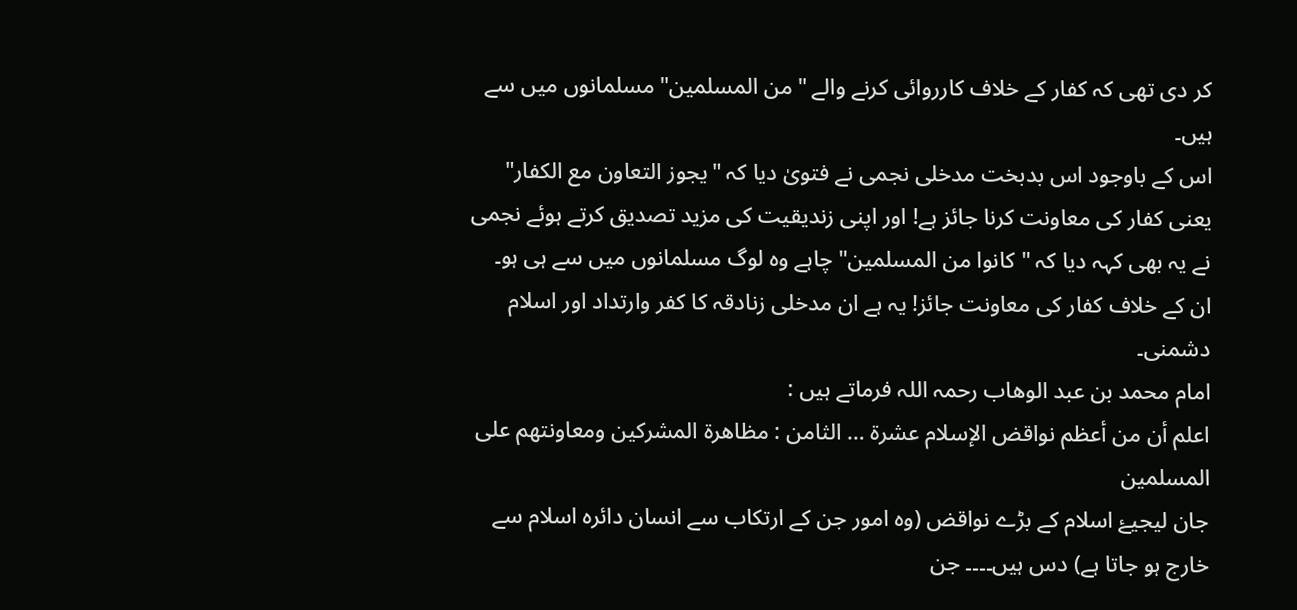کر دی تھی کہ کفار کے خلاف کارروائی کرنے والے "من المسلمين" مسلمانوں میں سے ہیں۔
اس کے باوجود اس بدبخت مدخلی نجمی نے فتویٰ دیا کہ "يجوز التعاون مع الكفار" یعنی کفار کی معاونت کرنا جائز ہے! اور اپنی زندیقیت کی مزید تصدیق کرتے ہوئے نجمی نے یہ بھی کہہ دیا کہ "كانوا من المسلمين" چاہے وہ لوگ مسلمانوں میں سے ہی ہو۔ ان کے خلاف کفار کی معاونت جائز! یہ ہے ان مدخلی زنادقہ کا کفر وارتداد اور اسلام دشمنی۔
امام محمد بن عبد الوھاب رحمہ اللہ فرماتے ہیں :
اعلم أن من أعظم نواقض الإسلام عشرة … الثامن : مظاهرة المشركين ومعاونتهم على المسلمين
جان لیجیۓ اسلام کے بڑے نواقض (وہ امور جن کے ارتکاب سے انسان دائرہ اسلام سے خارج ہو جاتا ہے) دس ہیں۔۔۔۔ جن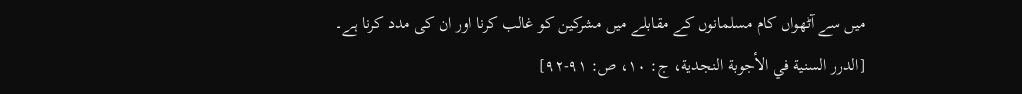میں سے آٹھواں کام مسلمانوں کے مقابلے میں مشرکین کو غالب کرنا اور ان کی مدد کرنا ہے۔
[الدرر السنية في الأجوبة النجدية، ج: ١٠، ص: ٩١-٩٢]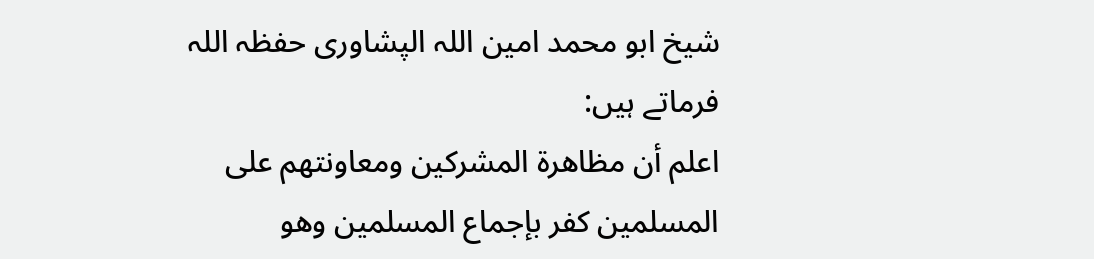شیخ ابو محمد امین اللہ الپشاوری حفظہ اللہ فرماتے ہیں:
اعلم أن مظاهرة المشركين ومعاونتهم على المسلمين كفر بإجماع المسلمين وهو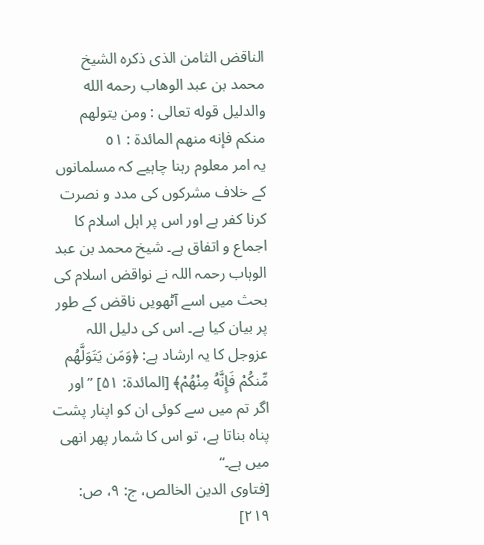الناقض الثامن الذى ذكره الشيخ محمد بن عبد الوهاب رحمه الله والدليل قوله تعالى : ومن يتولهم منكم فإنه منهم المائدة : ٥١
یہ امر معلوم رہنا چاہیے کہ مسلمانوں کے خلاف مشرکوں کی مدد و نصرت کرنا کفر ہے اور اس پر اہل اسلام کا اجماع و اتفاق ہے۔ شیخ محمد بن عبد الوہاب رحمہ اللہ نے نواقض اسلام کی بحث میں اسے آٹھویں ناقض کے طور پر بیان کیا ہے۔ اس کی دلیل اللہ عزوجل کا یہ ارشاد ہے: ﴿وَمَن يَتَوَلَّهُم مِّنكُمْ فَإِنَّهُ مِنْهُمْ﴾ [المائدة: ۵۱] ”اور اگر تم میں سے کوئی ان کو اپنار پشت پناہ بناتا ہے، تو اس کا شمار پھر انھی میں ہے۔“
[فتاوى الدين الخالص، ج: ٩، ص: ٢١٩]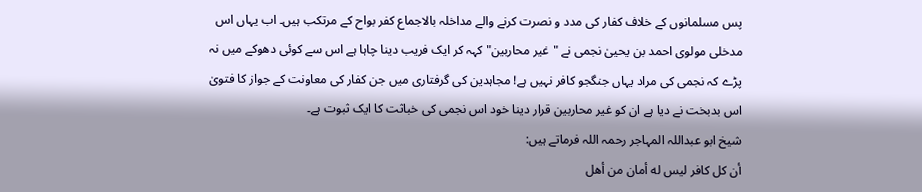پس مسلمانوں کے خلاف کفار کی مدد و نصرت کرنے والے مداخلہ بالاجماع کفر بواح کے مرتکب ہیں۔ اب یہاں اس مدخلی مولوی احمد بن یحییٰ نجمی نے "غیر محاربین" کہہ کر ایک فریب دینا چاہا ہے اس سے کوئی دھوکے میں نہ پڑے کہ نجمی کی مراد یہاں جنگجو کافر نہیں ہے! مجاہدین کی گرفتاری میں جن کفار کی معاونت کے جواز کا فتویٰ اس بدبخت نے دیا ہے ان کو غیر محاربین قرار دینا خود اس نجمی کی خباثت کا ایک ثبوت ہے۔
شیخ ابو عبداللہ المہاجر رحمہ اللہ فرماتے ہیں:
أن كل كافر ليس له أمان من أهل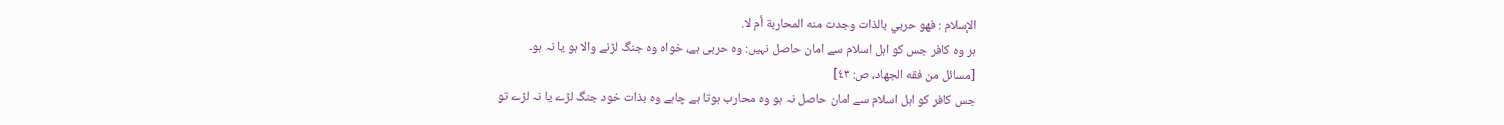الإسلام : فهو حربي بالذات وجدت منه المحاربة أم لا.
ہر وہ کافر جس کو اہل اسلام سے امان حاصل نہیں: وہ حربی ہے، خواہ وہ جنگ لڑنے والا ہو یا نہ ہو۔
[مسائل من فقه الجهاد، ص: ٤٣]
جس کافر کو اہل اسلام سے امان حاصل نہ ہو وہ محارب ہوتا ہے چاہے وہ بذات خود جنگ لڑے یا نہ لڑے تو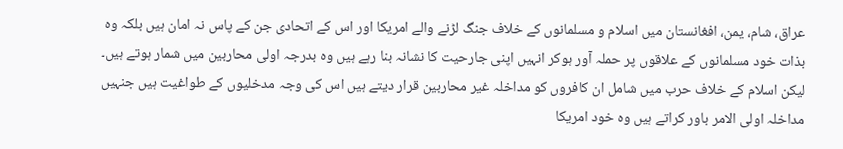عراق، شام، یمن، افغانستان میں اسلام و مسلمانوں کے خلاف جنگ لڑنے والے امریکا اور اس کے اتحادی جن کے پاس نہ امان ہیں بلکہ وہ بذات خود مسلمانوں کے علاقوں پر حملہ آور ہوکر انہیں اپنی جارحیت کا نشانہ بنا رہے ہیں وہ بدرجہ اولی محاربین میں شمار ہوتے ہیں۔
لیکن اسلام کے خلاف حرب میں شامل ان کافروں کو مداخلہ غیر محاربین قرار دیتے ہیں اس کی وجہ مدخلیوں کے طواغیت ہیں جنہیں مداخلہ اولی الامر باور کراتے ہیں وہ خود امریکا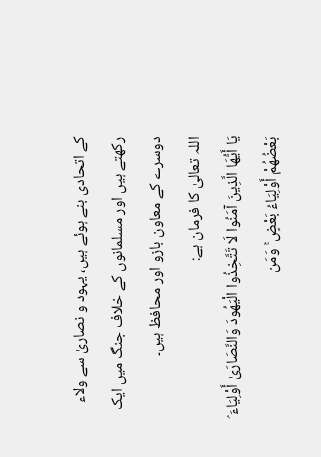کے اتحادی بنے ہوئے ہیں، یہود و نصاریٰ سے ولاء رکھتے ہیں اور مسلمانوں کے خلاف جنگ میں ایک دوسرے کے معاون بازو اور محافظ ہیں۔
اللہ تعالیٰ کا فرمان ہے:
يَا أَيُّهَا الَّذِينَ آمَنُوا لَا تَتَّخِذُوا الْيَهُودَ وَالنَّصَارَىٰ أَوْلِيَاءَ ۘ بَعْضُهُمْ أَوْلِيَاءُ بَعْضٍ ۚ وَمَن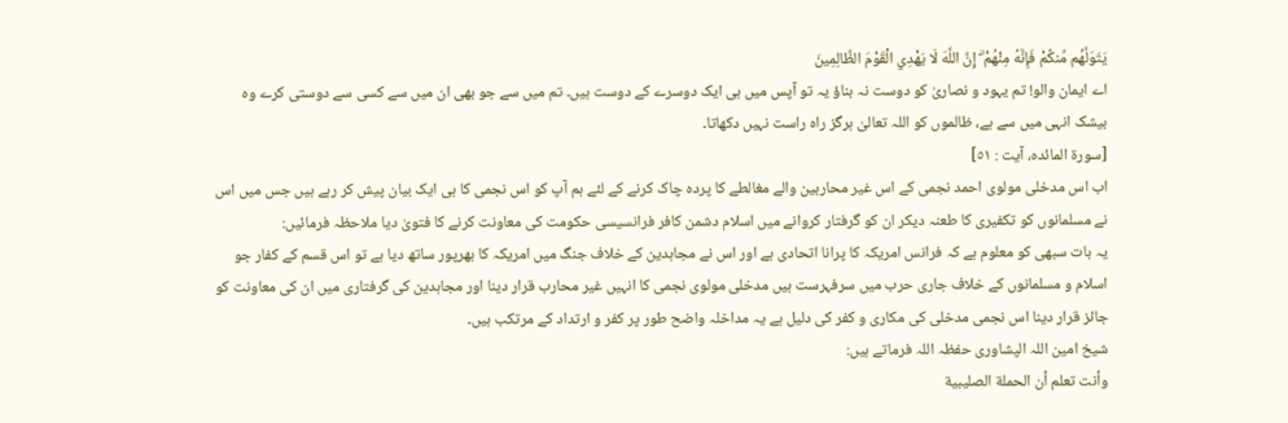يَتَوَلَّهُم مِّنكُمْ فَإِنَّهُ مِنْهُمْ ۗ إِنَّ اللَّهَ لَا يَهْدِي الْقَوْمَ الظَّالِمِينَ
اے ایمان والو! تم یہود و نصاریٰ کو دوست نہ بناؤ یہ تو آپس میں ہی ایک دوسرے کے دوست ہیں۔ تم میں سے جو بھی ان میں سے کسی سے دوستی کرے وہ بیشک انہی میں سے ہے، ظالموں کو اللہ تعالیٰ ہرگز راہ راست نہیں دکھاتا۔
[سورۃ المائدہ، آیت : ٥١]
اب اس مدخلی مولوی احمد نجمی کے اس غیر محاربین والے مغالطے کا پردہ چاک کرنے کے لئے ہم آپ کو اس نجمی کا ہی ایک بیان پیش کر رہے ہیں جس میں اس نے مسلمانوں کو تکفیری کا طعنہ دیکر ان کو گرفتار کروانے میں اسلام دشمن کافر فرانسیسی حکومت کی معاونت کرنے کا فتویٰ دیا ملاحظہ فرمائیں:
یہ بات سبھی کو معلوم ہے کہ فرانس امریکہ کا پرانا اتحادی ہے اور اس نے مجاہدین کے خلاف جنگ میں امریکہ کا بھرپور ساتھ دیا ہے تو اس قسم کے کفار جو اسلام و مسلمانوں کے خلاف جاری حرب میں سرفہرست ہیں مدخلی مولوی نجمی کا انہیں غیر محارب قرار دینا اور مجاہدین کی گرفتاری میں ان کی معاونت کو جائز قرار دینا اس نجمی مدخلی کی مکاری و کفر کی دلیل ہے یہ مداخلہ واضح طور پر کفر و ارتداد کے مرتکب ہیں۔
شیخ امین اللہ الپشاوری حفظہ اللہ فرماتے ہیں:
وأنت تعلم أن الحملة الصليبية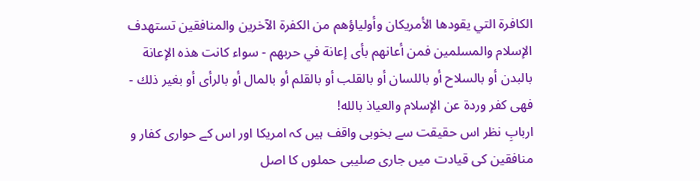الكافرة التي يقودها الأمريكان وأولياؤهم من الكفرة الآخرين والمنافقين تستهدف الإسلام والمسلمين فمن أعانهم بأى إعانة في حربهم - سواء كانت هذه الإعانة بالبدن أو بالسلاح أو باللسان أو بالقلب أو بالقلم أو بالمال أو بالرأى أو بغير ذلك - فهى كفر وردة عن الإسلام والعياذ بالله!
اربابِ نظر اس حقیقت سے بخوبی واقف ہیں کہ امریکا اور اس کے حواری کفار و منافقین کی قیادت میں جاری صلیبی حملوں کا اصل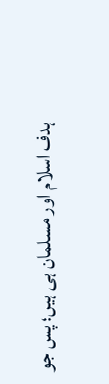ہدف اسلام اور مسلمان ہی ہیں؛ پس جو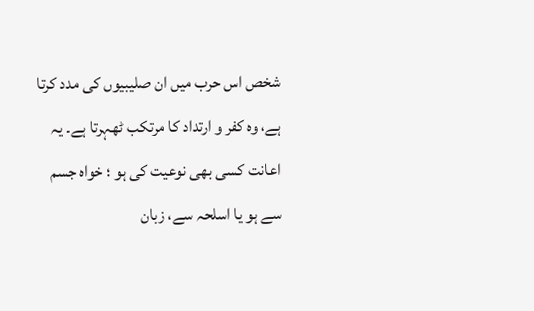شخص اس حرب میں ان صلیبیوں کی مدد کرتا ہے، وہ کفر و ارتداد کا مرتکب ٹھہرتا ہے۔ یہ اعانت کسی بھی نوعیت کی ہو ؛ خواہ جسم سے ہو یا اسلحہ سے، زبان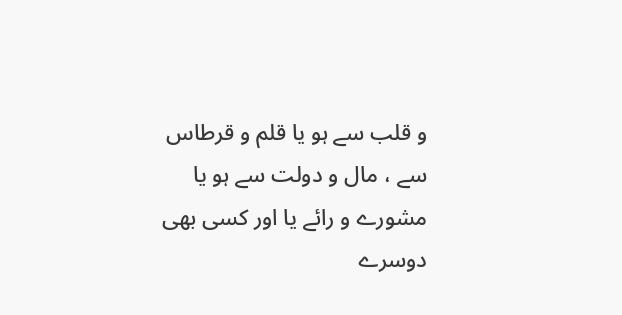و قلب سے ہو یا قلم و قرطاس سے ، مال و دولت سے ہو یا مشورے و رائے یا اور کسی بھی دوسرے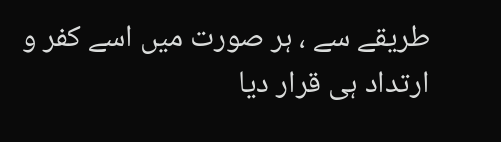طریقے سے ، ہر صورت میں اسے کفر و ارتداد ہی قرار دیا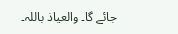جائے گا۔ والعیاذ باللہ۔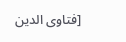[فتاوى الدين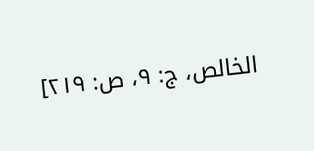الخالص، ج: ٩، ص: ٢١٩]